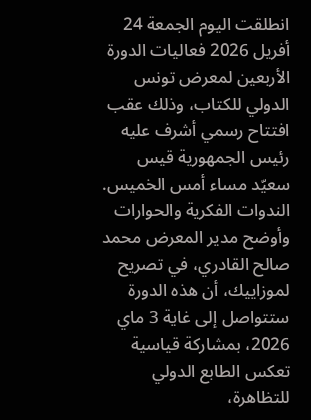انطلقت اليوم الجمعة 24 أفريل 2026 فعاليات الدورة الأربعين لمعرض تونس الدولي للكتاب، وذلك عقب افتتاح رسمي أشرف عليه رئيس الجمهورية قيس سعيّد مساء أمس الخميس.
الندوات الفكرية والحوارات
وأوضح مدير المعرض محمد صالح القادري، في تصريح لموزاييك، أن هذه الدورة ستتواصل إلى غاية 3 ماي 2026، بمشاركة قياسية تعكس الطابع الدولي للتظاهرة،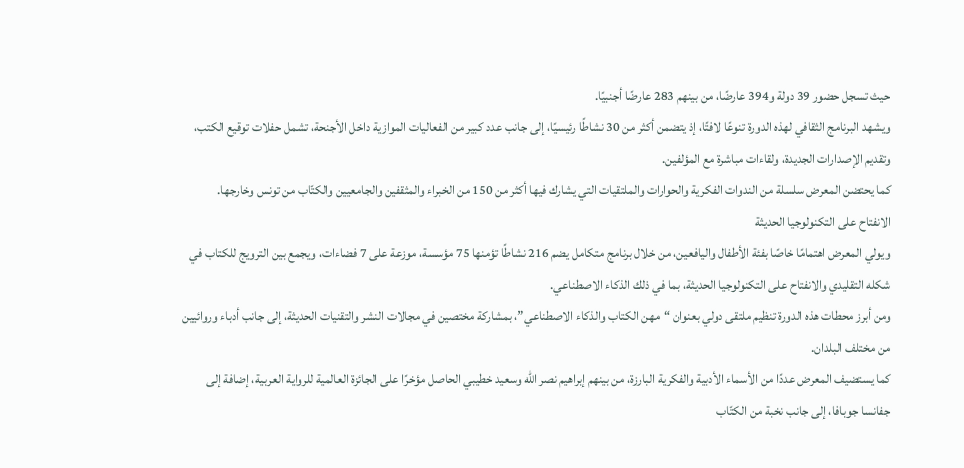حيث تسجل حضور 39 دولة و394 عارضًا، من بينهم 283 عارضًا أجنبيًا.
ويشهد البرنامج الثقافي لهذه الدورة تنوعًا لافتًا، إذ يتضمن أكثر من 30 نشاطًا رئيسيًا، إلى جانب عدد كبير من الفعاليات الموازية داخل الأجنحة، تشمل حفلات توقيع الكتب، وتقديم الإصدارات الجديدة، ولقاءات مباشرة مع المؤلفين.
كما يحتضن المعرض سلسلة من الندوات الفكرية والحوارات والملتقيات التي يشارك فيها أكثر من 150 من الخبراء والمثقفين والجامعيين والكتّاب من تونس وخارجها.
الانفتاح على التكنولوجيا الحديثة
ويولي المعرض اهتمامًا خاصًا بفئة الأطفال واليافعين، من خلال برنامج متكامل يضم 216 نشاطًا تؤمنها 75 مؤسسة، موزعة على 7 فضاءات، ويجمع بين الترويج للكتاب في شكله التقليدي والانفتاح على التكنولوجيا الحديثة، بما في ذلك الذكاء الاصطناعي.
ومن أبرز محطات هذه الدورة تنظيم ملتقى دولي بعنوان “مهن الكتاب والذكاء الاصطناعي”، بمشاركة مختصين في مجالات النشر والتقنيات الحديثة، إلى جانب أدباء وروائيين من مختلف البلدان.
كما يستضيف المعرض عددًا من الأسماء الأدبية والفكرية البارزة، من بينهم إبراهيم نصر الله وسعيد خطيبي الحاصل مؤخرًا على الجائزة العالمية للرواية العربية، إضافة إلى جفانسا جوبافا، إلى جانب نخبة من الكتّاب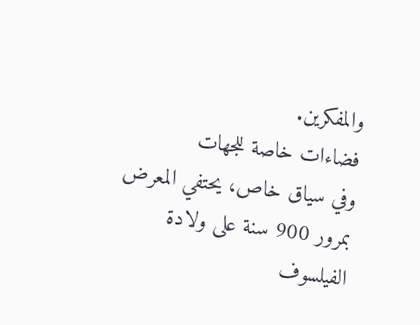والمفكرين.
فضاءات خاصة للجهات
وفي سياق خاص، يحتفي المعرض بمرور 900 سنة على ولادة الفيلسوف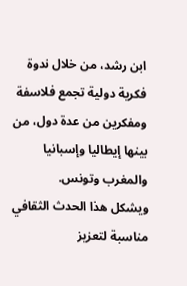ابن رشد، من خلال ندوة فكرية دولية تجمع فلاسفة ومفكرين من عدة دول، من بينها إيطاليا وإسبانيا والمغرب وتونس.
ويشكل هذا الحدث الثقافي مناسبة لتعزيز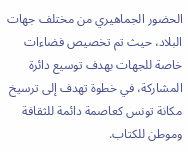الحضور الجماهيري من مختلف جهات البلاد، حيث تم تخصيص فضاءات خاصة للجهات بهدف توسيع دائرة المشاركة، في خطوة تهدف إلى ترسيخ مكانة تونس كعاصمة دائمة للثقافة وموطن للكتاب.